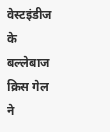वेस्टइंडीज के बल्लेबाज क्रिस गेल ने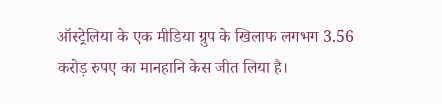ऑस्ट्रेलिया के एक मीडिया ग्रुप के खिलाफ लगभग 3.56 करोड़ रुपए का मानहानि केस जीत लिया है।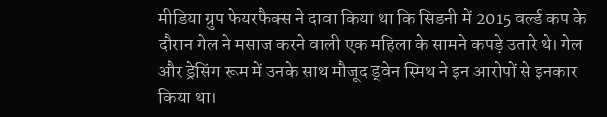मीडिया ग्रुप फेयरफैक्स ने दावा किया था कि सिडनी में 2015 वर्ल्ड कप के दौरान गेल ने मसाज करने वाली एक महिला के सामने कपड़े उतारे थे। गेल और ड्रेसिंग रूम में उनके साथ मौजूद ड्वेन स्मिथ ने इन आरोपों से इनकार किया था।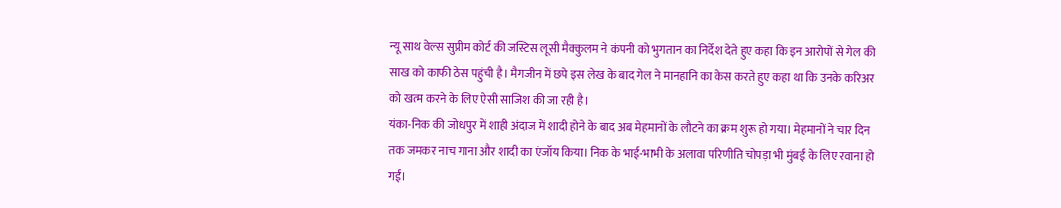न्यू साथ वेल्स सुप्रीम कोर्ट की जस्टिस लूसी मैक्कुलम ने कंपनी को भुगतान का निर्देश देते हुए कहा कि इन आरोपों से गेल की साख को काफी ठेस पहुंची है। मैगजीन में छपे इस लेख के बाद गेल ने मानहानि का केस करते हुए कहा था कि उनके करिअर को खत्म करने के लिए ऐसी साजिश की जा रही है।
यंका-निक की जोधपुर में शाही अंदाज में शादी होने के बाद अब मेहमानों के लौटने का क्रम शुरू हो गया। मेहमानों ने चार दिन तक जमकर नाच गाना और शादी का एंजॉय किया। निक के भाई-भाभी के अलावा परिणीति चोपड़ा भी मुंबई के लिए रवाना हो गईं।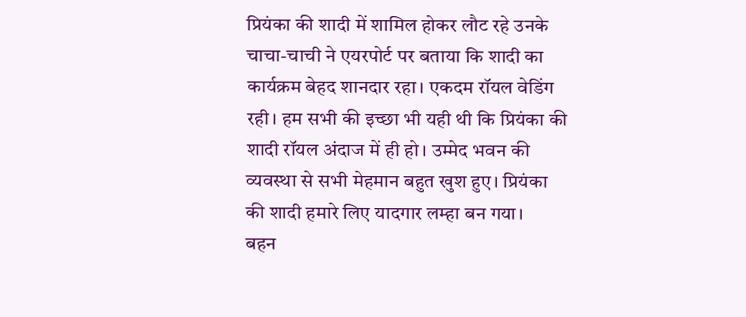प्रियंका की शादी में शामिल होकर लौट रहे उनके चाचा-चाची ने एयरपोर्ट पर बताया कि शादी का कार्यक्रम बेहद शानदार रहा। एकदम रॉयल वेडिंग रही। हम सभी की इच्छा भी यही थी कि प्रियंका की शादी रॉयल अंदाज में ही हो। उम्मेद भवन की व्यवस्था से सभी मेहमान बहुत खुश हुए। प्रियंका की शादी हमारे लिए यादगार लम्हा बन गया।
बहन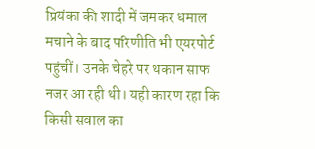प्रियंका की शादी में जमकर धमाल मचाने के बाद परिणीति भी एयरपोर्ट पहुंचीं। उनके चेहरे पर थकान साफ नजर आ रही थी। यही कारण रहा कि किसी सवाल का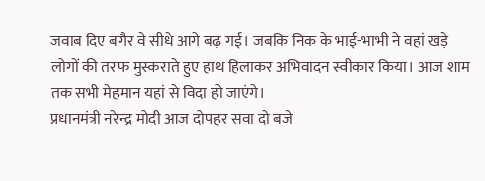जवाब दिए बगैर वे सीधे आगे बढ़ गई। जबकि निक के भाई-भाभी ने वहां खड़े लोगों की तरफ मुस्कराते हुए हाथ हिलाकर अभिवादन स्वीकार किया। आज शाम तक सभी मेहमान यहां से विदा हो जाएंगे।
प्रधानमंत्री नरेन्द्र मोदी आज दोपहर सवा दो बजे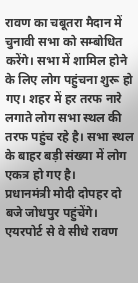रावण का चबूतरा मैदान में चुनावी सभा को सम्बोधित करेंगे। सभा में शामिल होने के लिए लोग पहुंचना शुरू हो गए। शहर में हर तरफ नारे लगाते लोग सभा स्थल की तरफ पहुंच रहे है। सभा स्थल के बाहर बड़ी संख्या में लोग एकत्र हो गए है।
प्रधानमंत्री मोदी दोपहर दो बजे जोधपुर पहुंचेंगे। एयरपोर्ट से वे सीधे रावण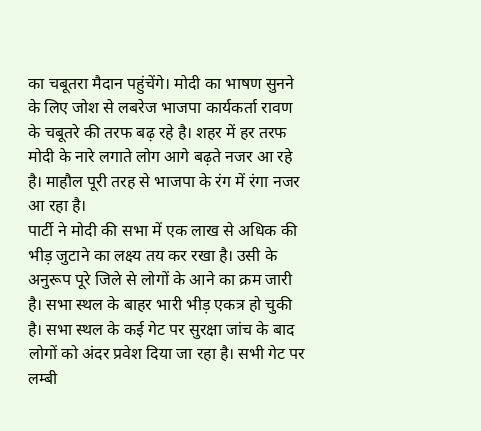का चबूतरा मैदान पहुंचेंगे। मोदी का भाषण सुनने के लिए जोश से लबरेज भाजपा कार्यकर्ता रावण के चबूतरे की तरफ बढ़ रहे है। शहर में हर तरफ मोदी के नारे लगाते लोग आगे बढ़ते नजर आ रहे है। माहौल पूरी तरह से भाजपा के रंग में रंगा नजर आ रहा है।
पार्टी ने मोदी की सभा में एक लाख से अधिक की भीड़ जुटाने का लक्ष्य तय कर रखा है। उसी के अनुरूप पूरे जिले से लोगों के आने का क्रम जारी है। सभा स्थल के बाहर भारी भीड़ एकत्र हो चुकी है। सभा स्थल के कई गेट पर सुरक्षा जांच के बाद लोगों को अंदर प्रवेश दिया जा रहा है। सभी गेट पर लम्बी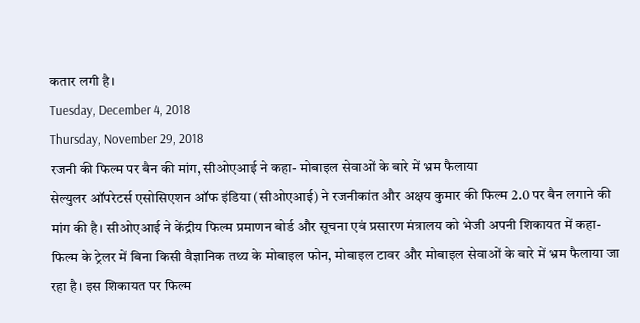कतार लगी है।
Tuesday, December 4, 2018
Thursday, November 29, 2018
रजनी की फिल्म पर बैन की मांग, सीओएआई ने कहा- मोबाइल सेवाओं के बारे में भ्रम फैलाया
सेल्युलर ऑपरेटर्स एसोसिएशन ऑफ इंडिया (सीओएआई) ने रजनीकांत और अक्षय कुमार की फिल्म 2.0 पर बैन लगाने की मांग की है। सीओएआई ने केंद्रीय फिल्म प्रमाणन बोर्ड और सूचना एवं प्रसारण मंत्रालय को भेजी अपनी शिकायत में कहा- फिल्म के ट्रेलर में बिना किसी वैज्ञानिक तथ्य के मोबाइल फोन, मोबाइल टावर और मोबाइल सेवाओं के बारे में भ्रम फैलाया जा रहा है। इस शिकायत पर फिल्म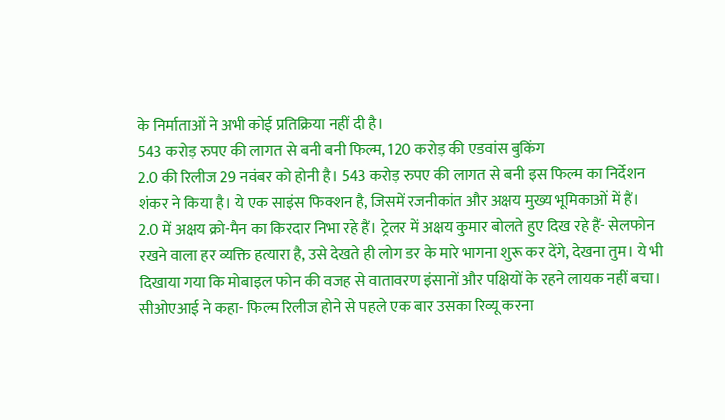के निर्माताओं ने अभी कोई प्रतिक्रिया नहीं दी है।
543 करोड़ रुपए की लागत से बनी बनी फिल्म, 120 करोड़ की एडवांस बुकिंग
2.0 की रिलीज 29 नवंबर को होनी है। 543 करोड़ रुपए की लागत से बनी इस फिल्म का निर्देशन शंकर ने किया है। ये एक साइंस फिक्शन है, जिसमें रजनीकांत और अक्षय मुख्य भूमिकाओं में हैं।
2.0 में अक्षय क्रो-मैन का किरदार निभा रहे हैं। ट्रेलर में अक्षय कुमार बोलते हुए दिख रहे हैं- सेलफोन रखने वाला हर व्यक्ति हत्यारा है, उसे देखते ही लोग डर के मारे भागना शुरू कर देंगे, देखना तुम। ये भी दिखाया गया कि मोबाइल फोन की वजह से वातावरण इंसानों और पक्षियों के रहने लायक नहीं बचा।
सीओएआई ने कहा- फिल्म रिलीज होने से पहले एक बार उसका रिव्यू करना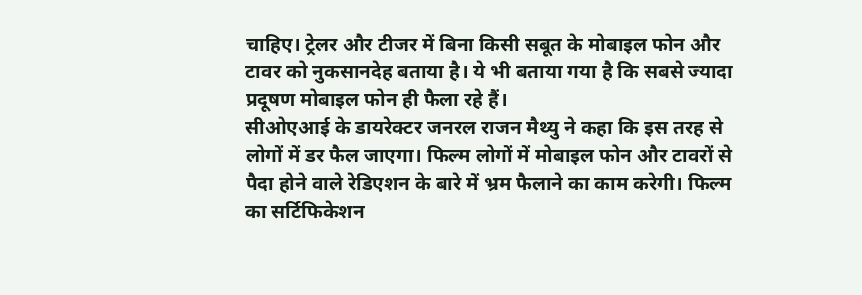चाहिए। ट्रेलर और टीजर में बिना किसी सबूत के मोबाइल फोन और टावर को नुकसानदेह बताया है। ये भी बताया गया है कि सबसे ज्यादा प्रदूषण मोबाइल फोन ही फैला रहे हैं।
सीओएआई के डायरेक्टर जनरल राजन मैथ्यु ने कहा कि इस तरह से लोगों में डर फैल जाएगा। फिल्म लोगों में मोबाइल फोन और टावरों से पैदा होने वाले रेडिएशन के बारे में भ्रम फैलाने का काम करेगी। फिल्म का सर्टिफिकेशन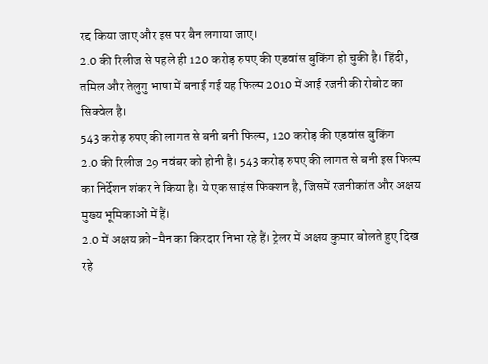रद्द किया जाए और इस पर बैन लगाया जाए।
2.0 की रिलीज से पहले ही 120 करोड़ रुपए की एडवांस बुकिंग हो चुकी है। हिंदी, तमिल और तेलुगु भाषा में बनाई गई यह फिल्म 2010 में आई रजनी की रोबोट का सिक्वेल है।
543 करोड़ रुपए की लागत से बनी बनी फिल्म, 120 करोड़ की एडवांस बुकिंग
2.0 की रिलीज 29 नवंबर को होनी है। 543 करोड़ रुपए की लागत से बनी इस फिल्म का निर्देशन शंकर ने किया है। ये एक साइंस फिक्शन है, जिसमें रजनीकांत और अक्षय मुख्य भूमिकाओं में हैं।
2.0 में अक्षय क्रो-मैन का किरदार निभा रहे हैं। ट्रेलर में अक्षय कुमार बोलते हुए दिख रहे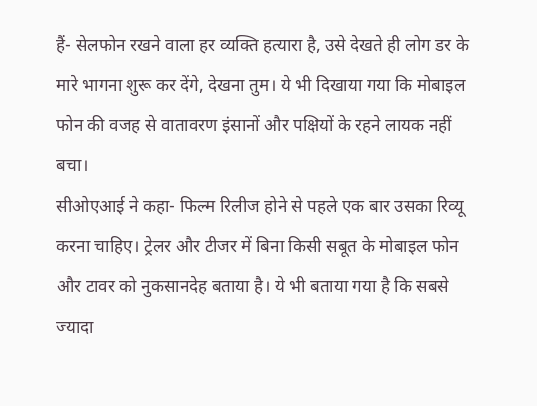हैं- सेलफोन रखने वाला हर व्यक्ति हत्यारा है, उसे देखते ही लोग डर के मारे भागना शुरू कर देंगे, देखना तुम। ये भी दिखाया गया कि मोबाइल फोन की वजह से वातावरण इंसानों और पक्षियों के रहने लायक नहीं बचा।
सीओएआई ने कहा- फिल्म रिलीज होने से पहले एक बार उसका रिव्यू करना चाहिए। ट्रेलर और टीजर में बिना किसी सबूत के मोबाइल फोन और टावर को नुकसानदेह बताया है। ये भी बताया गया है कि सबसे ज्यादा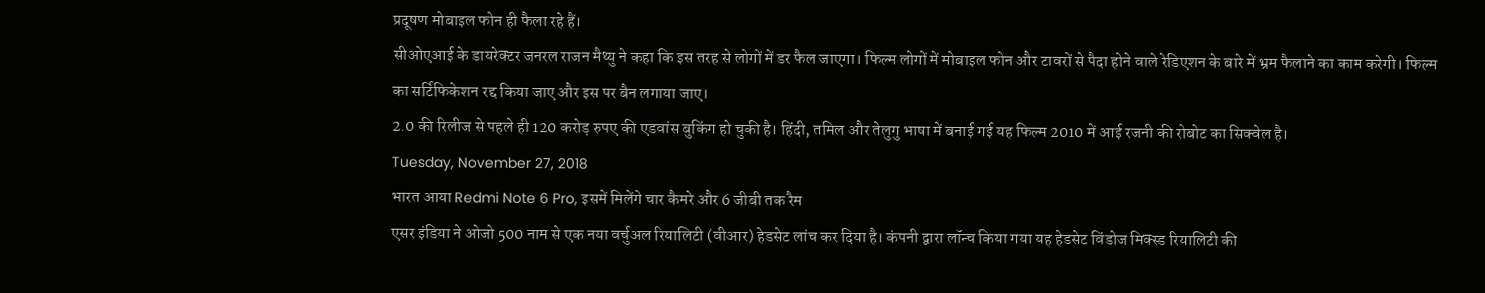प्रदूषण मोबाइल फोन ही फैला रहे हैं।
सीओएआई के डायरेक्टर जनरल राजन मैथ्यु ने कहा कि इस तरह से लोगों में डर फैल जाएगा। फिल्म लोगों में मोबाइल फोन और टावरों से पैदा होने वाले रेडिएशन के बारे में भ्रम फैलाने का काम करेगी। फिल्म का सर्टिफिकेशन रद्द किया जाए और इस पर बैन लगाया जाए।
2.0 की रिलीज से पहले ही 120 करोड़ रुपए की एडवांस बुकिंग हो चुकी है। हिंदी, तमिल और तेलुगु भाषा में बनाई गई यह फिल्म 2010 में आई रजनी की रोबोट का सिक्वेल है।
Tuesday, November 27, 2018
भारत आया Redmi Note 6 Pro, इसमें मिलेंगे चार कैमरे और 6 जीबी तक रैम
एसर इंडिया ने ओजो 500 नाम से एक नया वर्चुअल रियालिटी (वीआर) हेडसेट लांच कर दिया है। कंपनी द्वारा लॉन्च किया गया यह हेडसेट विंडोज मिक्स्ड रियालिटी की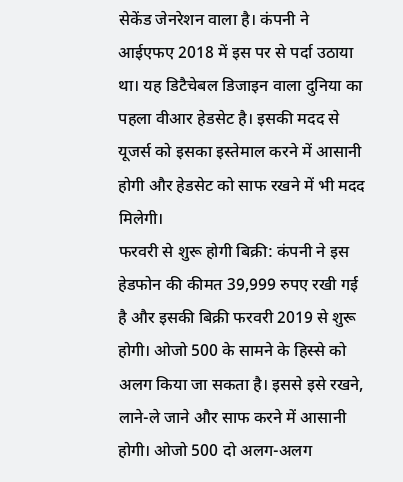सेकेंड जेनरेशन वाला है। कंपनी ने आईएफए 2018 में इस पर से पर्दा उठाया था। यह डिटैचेबल डिजाइन वाला दुनिया का पहला वीआर हेडसेट है। इसकी मदद से यूजर्स को इसका इस्तेमाल करने में आसानी होगी और हेडसेट को साफ रखने में भी मदद मिलेगी।
फरवरी से शुरू होगी बिक्री: कंपनी ने इस हेडफोन की कीमत 39,999 रुपए रखी गई है और इसकी बिक्री फरवरी 2019 से शुरू होगी। ओजो 500 के सामने के हिस्से को अलग किया जा सकता है। इससे इसे रखने, लाने-ले जाने और साफ करने में आसानी होगी। ओजो 500 दो अलग-अलग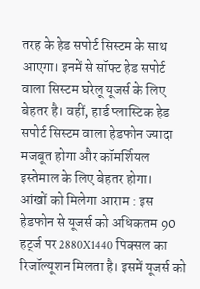तरह के हेड सपोर्ट सिस्टम के साथ आएगा। इनमें से सॉफ्ट हेड सपोर्ट वाला सिस्टम घरेलू यूजर्स के लिए बेहतर है। वहीं, हार्ड प्लास्टिक हेड सपोर्ट सिस्टम वाला हेडफोन ज्यादा मजबूत होगा और कॉमर्शियल इस्तेमाल के लिए बेहतर होगा।
आंखों को मिलेगा आराम : इस हेडफोन से यूजर्स को अधिकतम 90 हर्ट्ज पर 2880X1440 पिक्सल का रिजॉल्यूशन मिलता है। इसमें यूजर्स को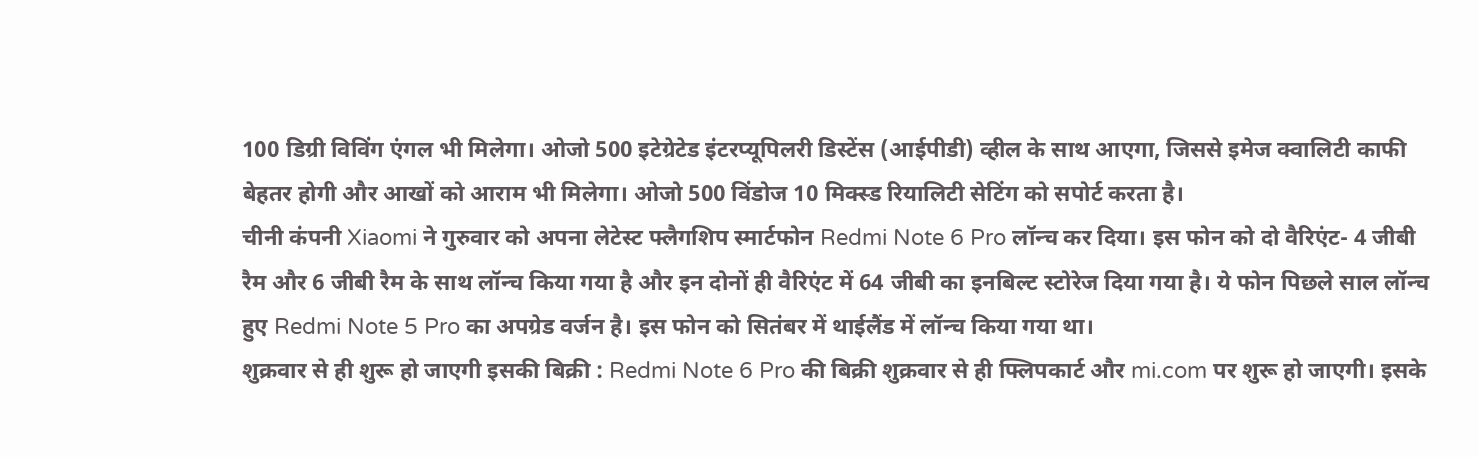100 डिग्री विविंग एंगल भी मिलेगा। ओजो 500 इटेग्रेटेड इंटरप्यूपिलरी डिस्टेंस (आईपीडी) व्हील के साथ आएगा, जिससे इमेज क्वालिटी काफी बेहतर होगी और आखों को आराम भी मिलेगा। ओजो 500 विंडोज 10 मिक्स्ड रियालिटी सेटिंग को सपोर्ट करता है।
चीनी कंपनी Xiaomi ने गुरुवार को अपना लेटेस्ट फ्लैगशिप स्मार्टफोन Redmi Note 6 Pro लॉन्च कर दिया। इस फोन को दो वैरिएंट- 4 जीबी रैम और 6 जीबी रैम के साथ लॉन्च किया गया है और इन दोनों ही वैरिएंट में 64 जीबी का इनबिल्ट स्टोरेज दिया गया है। ये फोन पिछले साल लॉन्च हुए Redmi Note 5 Pro का अपग्रेड वर्जन है। इस फोन को सितंबर में थाईलैंड में लॉन्च किया गया था।
शुक्रवार से ही शुरू हो जाएगी इसकी बिक्री : Redmi Note 6 Pro की बिक्री शुक्रवार से ही फ्लिपकार्ट और mi.com पर शुरू हो जाएगी। इसके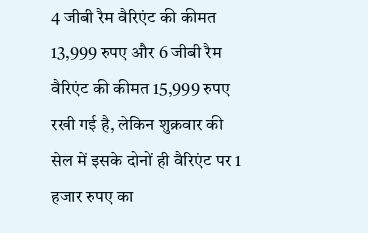4 जीबी रैम वैरिएंट की कीमत 13,999 रुपए और 6 जीबी रैम वैरिएंट की कीमत 15,999 रुपए रखी गई है, लेकिन शुक्रवार की सेल में इसके दोनों ही वैरिएंट पर 1 हजार रुपए का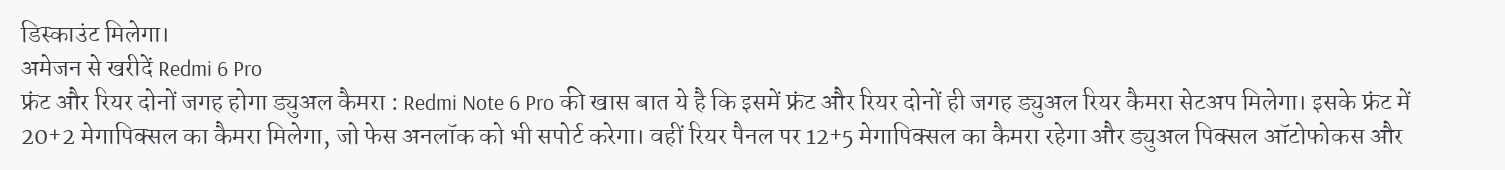डिस्काउंट मिलेगा।
अमेजन से खरीदें Redmi 6 Pro
फ्रंट और रियर दोनों जगह होगा ड्युअल कैमरा : Redmi Note 6 Pro की खास बात ये है कि इसमें फ्रंट और रियर दोनों ही जगह ड्युअल रियर कैमरा सेटअप मिलेगा। इसके फ्रंट में 20+2 मेगापिक्सल का कैमरा मिलेगा, जो फेस अनलॉक को भी सपोर्ट करेगा। वहीं रियर पैनल पर 12+5 मेगापिक्सल का कैमरा रहेगा और ड्युअल पिक्सल ऑटोफोकस और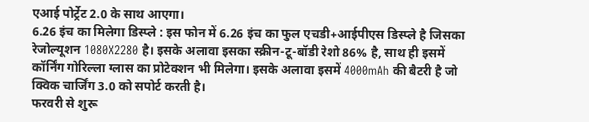एआई पोर्ट्रेट 2.0 के साथ आएगा।
6.26 इंच का मिलेगा डिस्प्ले : इस फोन में 6.26 इंच का फुल एचडी+आईपीएस डिस्प्ले है जिसका रेजोल्यूशन 1080X2280 है। इसके अलावा इसका स्क्रीन-टू-बॉडी रेशो 86% है, साथ ही इसमें कॉर्निंग गोरिल्ला ग्लास का प्रोटेक्शन भी मिलेगा। इसके अलावा इसमें 4000mAh की बैटरी है जो क्विक चार्जिंग 3.0 को सपोर्ट करती है।
फरवरी से शुरू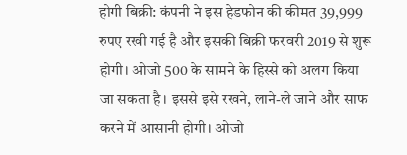होगी बिक्री: कंपनी ने इस हेडफोन की कीमत 39,999 रुपए रखी गई है और इसकी बिक्री फरवरी 2019 से शुरू होगी। ओजो 500 के सामने के हिस्से को अलग किया जा सकता है। इससे इसे रखने, लाने-ले जाने और साफ करने में आसानी होगी। ओजो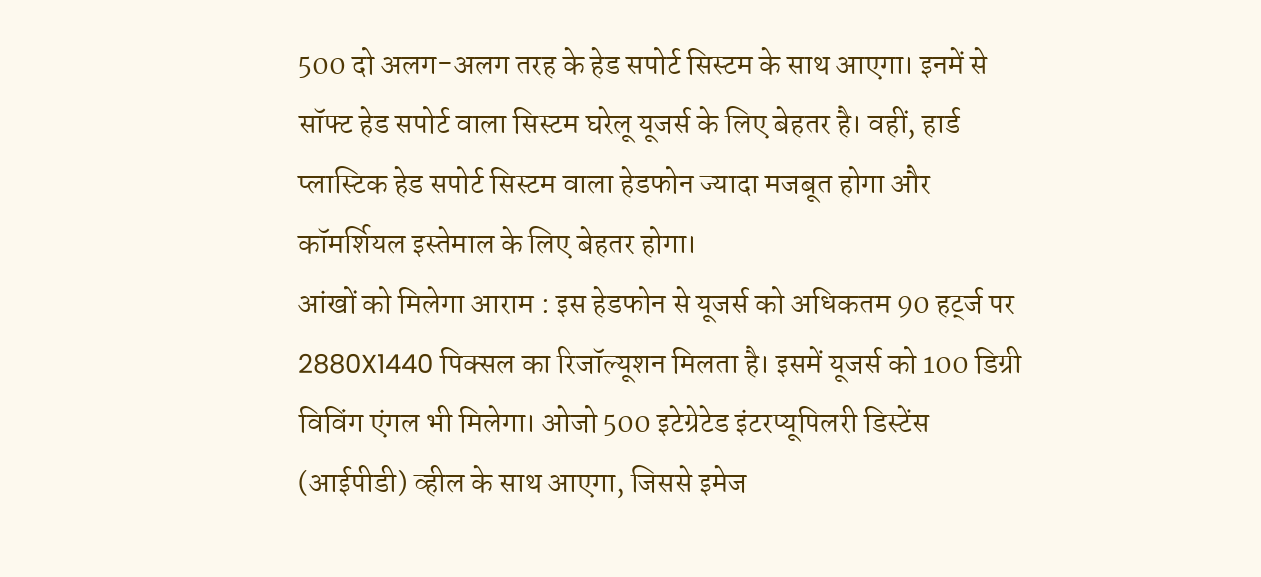500 दो अलग-अलग तरह के हेड सपोर्ट सिस्टम के साथ आएगा। इनमें से सॉफ्ट हेड सपोर्ट वाला सिस्टम घरेलू यूजर्स के लिए बेहतर है। वहीं, हार्ड प्लास्टिक हेड सपोर्ट सिस्टम वाला हेडफोन ज्यादा मजबूत होगा और कॉमर्शियल इस्तेमाल के लिए बेहतर होगा।
आंखों को मिलेगा आराम : इस हेडफोन से यूजर्स को अधिकतम 90 हर्ट्ज पर 2880X1440 पिक्सल का रिजॉल्यूशन मिलता है। इसमें यूजर्स को 100 डिग्री विविंग एंगल भी मिलेगा। ओजो 500 इटेग्रेटेड इंटरप्यूपिलरी डिस्टेंस (आईपीडी) व्हील के साथ आएगा, जिससे इमेज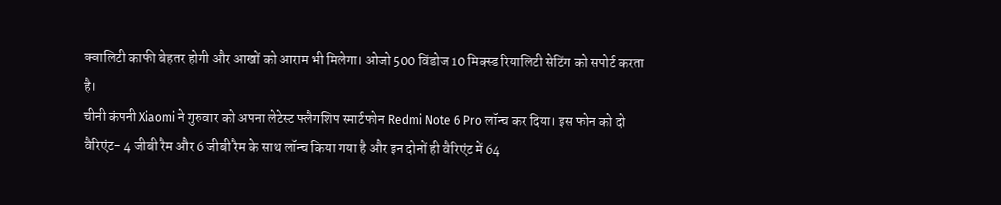क्वालिटी काफी बेहतर होगी और आखों को आराम भी मिलेगा। ओजो 500 विंडोज 10 मिक्स्ड रियालिटी सेटिंग को सपोर्ट करता है।
चीनी कंपनी Xiaomi ने गुरुवार को अपना लेटेस्ट फ्लैगशिप स्मार्टफोन Redmi Note 6 Pro लॉन्च कर दिया। इस फोन को दो वैरिएंट- 4 जीबी रैम और 6 जीबी रैम के साथ लॉन्च किया गया है और इन दोनों ही वैरिएंट में 64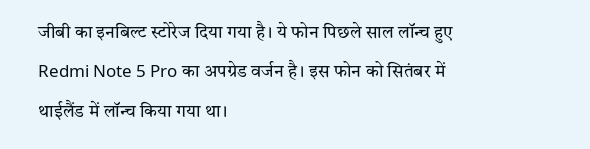जीबी का इनबिल्ट स्टोरेज दिया गया है। ये फोन पिछले साल लॉन्च हुए Redmi Note 5 Pro का अपग्रेड वर्जन है। इस फोन को सितंबर में थाईलैंड में लॉन्च किया गया था।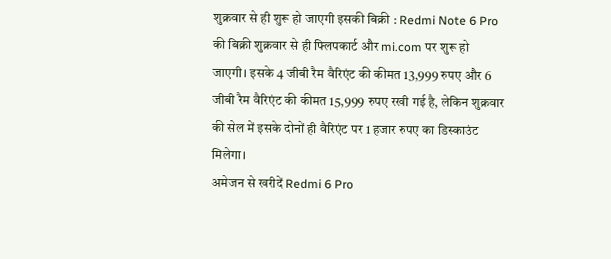शुक्रवार से ही शुरू हो जाएगी इसकी बिक्री : Redmi Note 6 Pro की बिक्री शुक्रवार से ही फ्लिपकार्ट और mi.com पर शुरू हो जाएगी। इसके 4 जीबी रैम वैरिएंट की कीमत 13,999 रुपए और 6 जीबी रैम वैरिएंट की कीमत 15,999 रुपए रखी गई है, लेकिन शुक्रवार की सेल में इसके दोनों ही वैरिएंट पर 1 हजार रुपए का डिस्काउंट मिलेगा।
अमेजन से खरीदें Redmi 6 Pro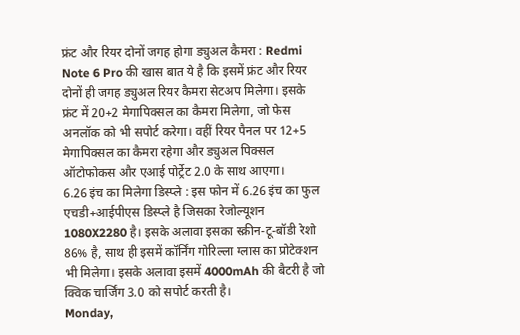फ्रंट और रियर दोनों जगह होगा ड्युअल कैमरा : Redmi Note 6 Pro की खास बात ये है कि इसमें फ्रंट और रियर दोनों ही जगह ड्युअल रियर कैमरा सेटअप मिलेगा। इसके फ्रंट में 20+2 मेगापिक्सल का कैमरा मिलेगा, जो फेस अनलॉक को भी सपोर्ट करेगा। वहीं रियर पैनल पर 12+5 मेगापिक्सल का कैमरा रहेगा और ड्युअल पिक्सल ऑटोफोकस और एआई पोर्ट्रेट 2.0 के साथ आएगा।
6.26 इंच का मिलेगा डिस्प्ले : इस फोन में 6.26 इंच का फुल एचडी+आईपीएस डिस्प्ले है जिसका रेजोल्यूशन 1080X2280 है। इसके अलावा इसका स्क्रीन-टू-बॉडी रेशो 86% है, साथ ही इसमें कॉर्निंग गोरिल्ला ग्लास का प्रोटेक्शन भी मिलेगा। इसके अलावा इसमें 4000mAh की बैटरी है जो क्विक चार्जिंग 3.0 को सपोर्ट करती है।
Monday,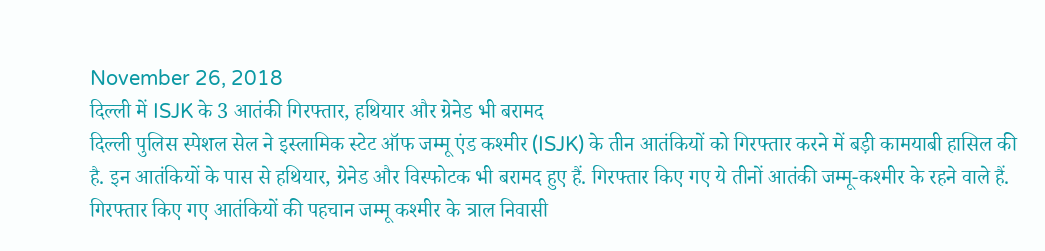November 26, 2018
दिल्ली में ISJK के 3 आतंकी गिरफ्तार, हथियार और ग्रेनेड भी बरामद
दिल्ली पुलिस स्पेशल सेल ने इस्लामिक स्टेट ऑफ जम्मू एंड कश्मीर (ISJK) के तीन आतंकियों को गिरफ्तार करने में बड़ी कामयाबी हासिल की है. इन आतंकियों के पास से हथियार, ग्रेनेड और विस्फोटक भी बरामद हुए हैं. गिरफ्तार किए गए ये तीनों आतंकी जम्मू-कश्मीर के रहने वाले हैं.
गिरफ्तार किए गए आतंकियों की पहचान जम्मू कश्मीर के त्राल निवासी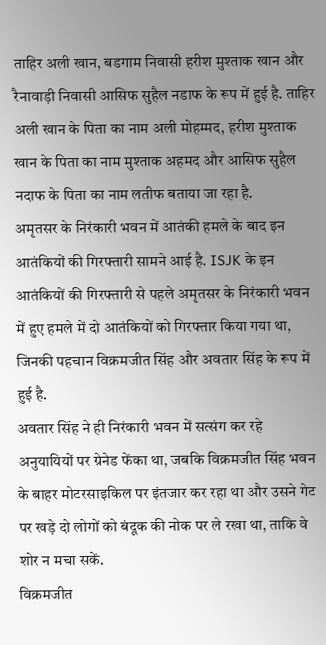ताहिर अली खान, बडगाम निवासी हरीश मुश्ताक खान और रैनावाड़ी निवासी आसिफ सुहैल नडाफ के रूप में हुई है. ताहिर अली खान के पिता का नाम अली मोहम्मद, हरीश मुश्ताक खान के पिता का नाम मुश्ताक अहमद और आसिफ सुहैल नदाफ के पिता का नाम लतीफ बताया जा रहा है.
अमृतसर के निरंकारी भवन में आतंकी हमले के बाद इन आतंकियों की गिरफ्तारी सामने आई है. ISJK के इन आतंकियों की गिरफ्तारी से पहले अमृतसर के निरंकारी भवन में हुए हमले में दो आतंकियों को गिरफ्तार किया गया था, जिनकी पहचान विक्रमजीत सिंह और अवतार सिंह के रूप में हुई है.
अवतार सिंह ने ही निरंकारी भवन में सत्संग कर रहे अनुयायियों पर ग्रेनेड फेंका था, जबकि विक्रमजीत सिंह भवन के बाहर मोटरसाइकिल पर इंतजार कर रहा था और उसने गेट पर खड़े दो लोगों को बंदूक की नोक पर ले रखा था, ताकि वे शोर न मचा सकें.
विक्रमजीत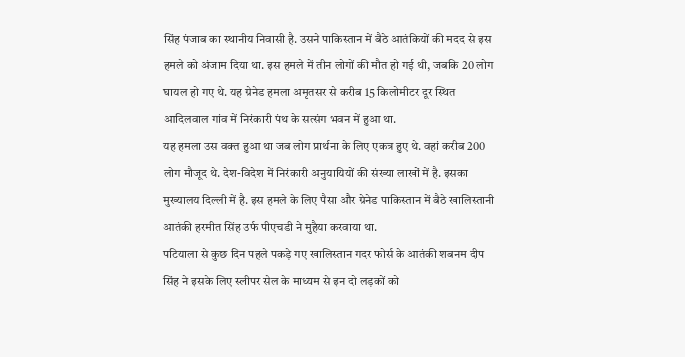सिंह पंजाब का स्थानीय निवासी है. उसने पाकिस्तान में बैठे आतंकियों की मदद से इस हमले को अंजाम दिया था. इस हमले में तीन लोगों की मौत हो गई थी, जबकि 20 लोग घायल हो गए थे. यह ग्रेनेड हमला अमृतसर से करीब 15 किलोमीटर दूर स्थित आदिलवाल गांव में निरंकारी पंथ के सत्संग भवन में हुआ था.
यह हमला उस वक्त हुआ था जब लोग प्रार्थना के लिए एकत्र हुए थे. वहां करीब 200 लोग मौजूद थे. देश-विदेश में निरंकारी अनुयायियों की संख्या लाखों में है. इसका मुख्यालय दिल्ली में है. इस हमले के लिए पैसा और ग्रेनेड पाकिस्तान में बैठे खालिस्तानी आतंकी हरमीत सिंह उर्फ पीएचडी ने मुहैया करवाया था.
पटियाला से कुछ दिन पहले पकड़े गए खालिस्तान गदर फोर्स के आतंकी शबनम दीप सिंह ने इसके लिए स्लीपर सेल के माध्यम से इन दो लड़कों को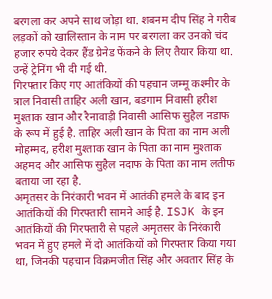बरगला कर अपने साथ जोड़ा था. शबनम दीप सिंह ने गरीब लड़कों को खालिस्तान के नाम पर बरगला कर उनको चंद हजार रुपये देकर हैंड ग्रेनेड फेंकने के लिए तैयार किया था. उन्हें ट्रेनिंग भी दी गई थी.
गिरफ्तार किए गए आतंकियों की पहचान जम्मू कश्मीर के त्राल निवासी ताहिर अली खान, बडगाम निवासी हरीश मुश्ताक खान और रैनावाड़ी निवासी आसिफ सुहैल नडाफ के रूप में हुई है. ताहिर अली खान के पिता का नाम अली मोहम्मद, हरीश मुश्ताक खान के पिता का नाम मुश्ताक अहमद और आसिफ सुहैल नदाफ के पिता का नाम लतीफ बताया जा रहा है.
अमृतसर के निरंकारी भवन में आतंकी हमले के बाद इन आतंकियों की गिरफ्तारी सामने आई है. ISJK के इन आतंकियों की गिरफ्तारी से पहले अमृतसर के निरंकारी भवन में हुए हमले में दो आतंकियों को गिरफ्तार किया गया था, जिनकी पहचान विक्रमजीत सिंह और अवतार सिंह के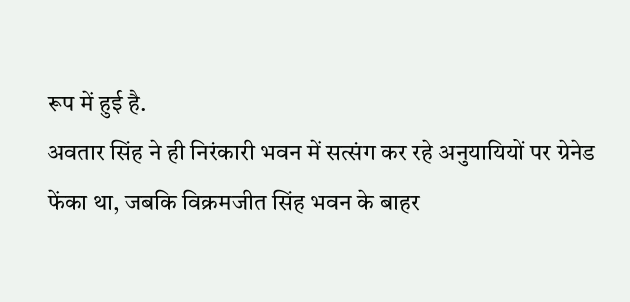रूप में हुई है.
अवतार सिंह ने ही निरंकारी भवन में सत्संग कर रहे अनुयायियों पर ग्रेनेड फेंका था, जबकि विक्रमजीत सिंह भवन के बाहर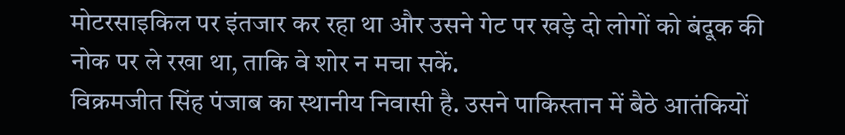मोटरसाइकिल पर इंतजार कर रहा था और उसने गेट पर खड़े दो लोगों को बंदूक की नोक पर ले रखा था, ताकि वे शोर न मचा सकें.
विक्रमजीत सिंह पंजाब का स्थानीय निवासी है. उसने पाकिस्तान में बैठे आतंकियों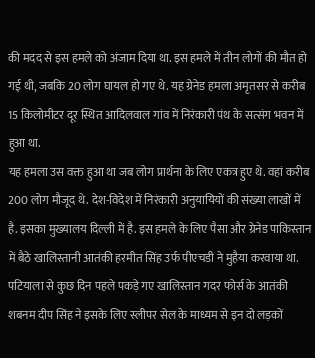की मदद से इस हमले को अंजाम दिया था. इस हमले में तीन लोगों की मौत हो गई थी, जबकि 20 लोग घायल हो गए थे. यह ग्रेनेड हमला अमृतसर से करीब 15 किलोमीटर दूर स्थित आदिलवाल गांव में निरंकारी पंथ के सत्संग भवन में हुआ था.
यह हमला उस वक्त हुआ था जब लोग प्रार्थना के लिए एकत्र हुए थे. वहां करीब 200 लोग मौजूद थे. देश-विदेश में निरंकारी अनुयायियों की संख्या लाखों में है. इसका मुख्यालय दिल्ली में है. इस हमले के लिए पैसा और ग्रेनेड पाकिस्तान में बैठे खालिस्तानी आतंकी हरमीत सिंह उर्फ पीएचडी ने मुहैया करवाया था.
पटियाला से कुछ दिन पहले पकड़े गए खालिस्तान गदर फोर्स के आतंकी शबनम दीप सिंह ने इसके लिए स्लीपर सेल के माध्यम से इन दो लड़कों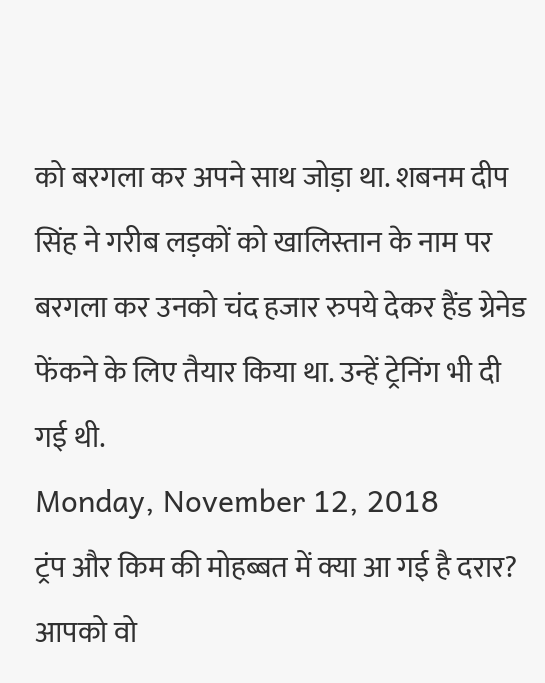को बरगला कर अपने साथ जोड़ा था. शबनम दीप सिंह ने गरीब लड़कों को खालिस्तान के नाम पर बरगला कर उनको चंद हजार रुपये देकर हैंड ग्रेनेड फेंकने के लिए तैयार किया था. उन्हें ट्रेनिंग भी दी गई थी.
Monday, November 12, 2018
ट्रंप और किम की मोहब्बत में क्या आ गई है दरार?
आपको वो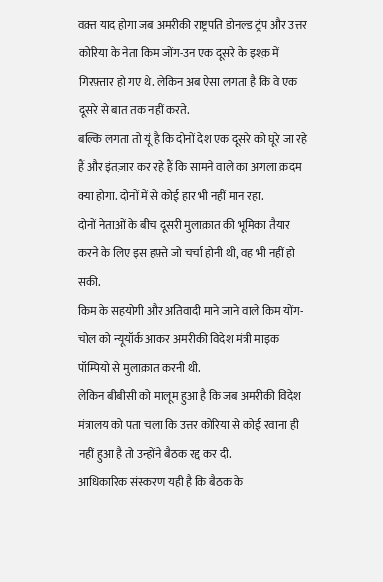वक़्त याद होगा जब अमरीकी राष्ट्रपति डोनल्ड ट्रंप और उत्तर कोरिया के नेता किम जोंग-उन एक दूसरे के इश्क़ में गिरफ़्तार हो गए थे. लेकिन अब ऐसा लगता है कि वे एक दूसरे से बात तक नहीं करते.
बल्कि लगता तो यूं है कि दोनों देश एक दूसरे को घूरे जा रहे हैं और इंतज़ार कर रहे हैं कि सामने वाले का अगला क़दम क्या होगा. दोनों में से कोई हार भी नहीं मान रहा.
दोनों नेताओं के बीच दूसरी मुलाक़ात की भूमिका तैयार करने के लिए इस हफ़्ते जो चर्चा होनी थी, वह भी नहीं हो सकी.
किम के सहयोगी और अतिवादी माने जाने वाले किम योंग-चोल को न्यूयॉर्क आकर अमरीकी विदेश मंत्री माइक पॉम्पियो से मुलाक़ात करनी थी.
लेकिन बीबीसी को मालूम हुआ है कि जब अमरीकी विदेश मंत्रालय को पता चला कि उत्तर कोरिया से कोई रवाना ही नहीं हुआ है तो उन्होंने बैठक रद्द कर दी.
आधिकारिक संस्करण यही है कि बैठक के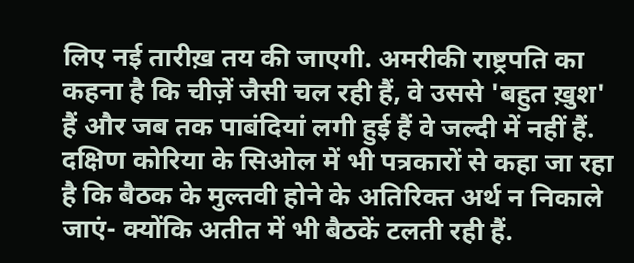लिए नई तारीख़ तय की जाएगी. अमरीकी राष्ट्रपति का कहना है कि चीज़ें जैसी चल रही हैं, वे उससे 'बहुत ख़ुश' हैं और जब तक पाबंदियां लगी हुई हैं वे जल्दी में नहीं हैं.
दक्षिण कोरिया के सिओल में भी पत्रकारों से कहा जा रहा है कि बैठक के मुल्तवी होने के अतिरिक्त अर्थ न निकाले जाएं- क्योंकि अतीत में भी बैठकें टलती रही हैं.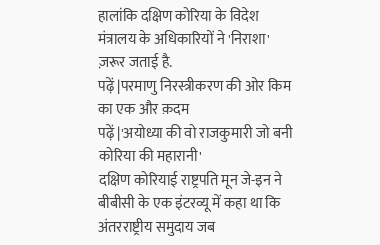हालांकि दक्षिण कोरिया के विदेश मंत्रालय के अधिकारियों ने 'निराशा' ज़रूर जताई है.
पढ़ें |परमाणु निरस्त्रीकरण की ओर किम का एक और क़दम
पढ़ें |'अयोध्या की वो राजकुमारी जो बनी कोरिया की महारानी'
दक्षिण कोरियाई राष्ट्रपति मून जे-इन ने बीबीसी के एक इंटरव्यू में कहा था कि अंतरराष्ट्रीय समुदाय जब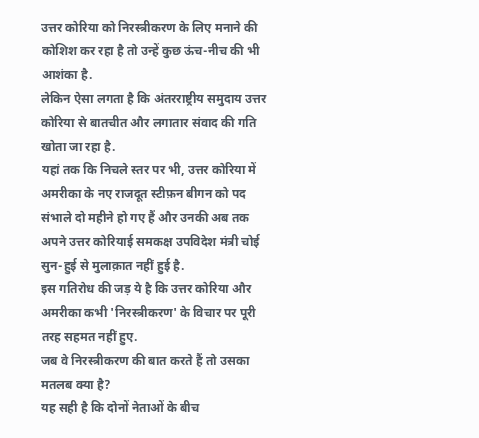उत्तर कोरिया को निरस्त्रीकरण के लिए मनाने की कोशिश कर रहा है तो उन्हें कुछ ऊंच-नीच की भी आशंका है.
लेकिन ऐसा लगता है कि अंतरराष्ट्रीय समुदाय उत्तर कोरिया से बातचीत और लगातार संवाद की गति खोता जा रहा है.
यहां तक कि निचले स्तर पर भी, उत्तर कोरिया में अमरीका के नए राजदूत स्टीफ़न बीगन को पद संभाले दो महीने हो गए हैं और उनकी अब तक अपने उत्तर कोरियाई समकक्ष उपविदेश मंत्री चोई सुन-हुई से मुलाक़ात नहीं हुई है.
इस गतिरोध की जड़ ये है कि उत्तर कोरिया और अमरीका कभी 'निरस्त्रीकरण' के विचार पर पूरी तरह सहमत नहीं हुए.
जब वे निरस्त्रीकरण की बात करते हैं तो उसका मतलब क्या है?
यह सही है कि दोनों नेताओं के बीच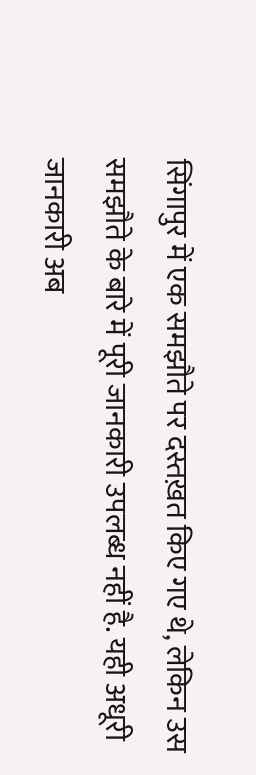सिंगापुर में एक समझौते पर दस्तख़त किए गए थे, लेकिन उस समझौते के बारे में पूरी जानकारी उपलब्ध नहीं है. यही अधूरी जानकारी अब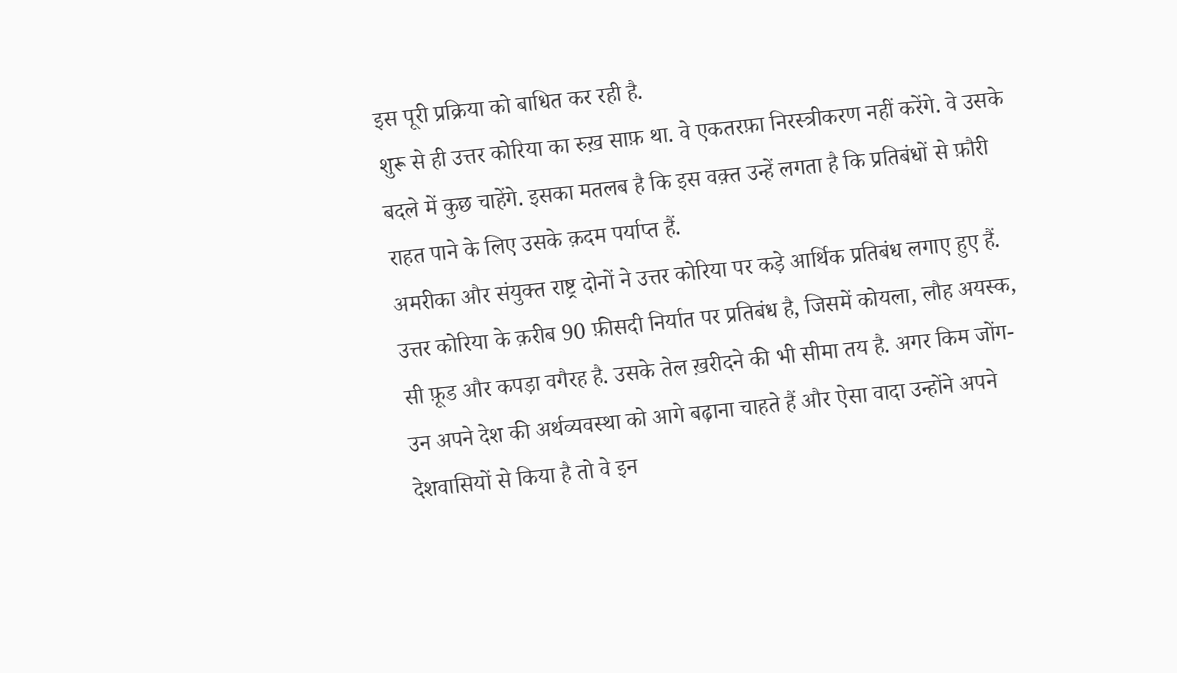इस पूरी प्रक्रिया को बाधित कर रही है.
शुरू से ही उत्तर कोरिया का रुख़ साफ़ था. वे एकतरफ़ा निरस्त्रीकरण नहीं करेंगे. वे उसके बदले में कुछ चाहेंगे. इसका मतलब है कि इस वक़्त उन्हें लगता है कि प्रतिबंधों से फ़ौरी राहत पाने के लिए उसके क़दम पर्याप्त हैं.
अमरीका और संयुक्त राष्ट्र दोनों ने उत्तर कोरिया पर कड़े आर्थिक प्रतिबंध लगाए हुए हैं.
उत्तर कोरिया के क़रीब 90 फ़ीसदी निर्यात पर प्रतिबंध है, जिसमें कोयला, लौह अयस्क, सी फ़ूड और कपड़ा वगैरह है. उसके तेल ख़रीदने की भी सीमा तय है. अगर किम जोंग-उन अपने देश की अर्थव्यवस्था को आगे बढ़ाना चाहते हैं और ऐसा वादा उन्होंने अपने देशवासियों से किया है तो वे इन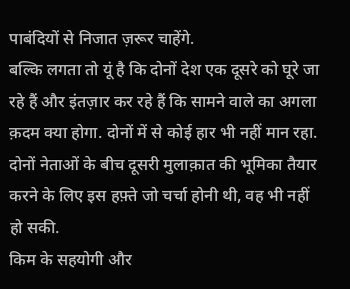पाबंदियों से निजात ज़रूर चाहेंगे.
बल्कि लगता तो यूं है कि दोनों देश एक दूसरे को घूरे जा रहे हैं और इंतज़ार कर रहे हैं कि सामने वाले का अगला क़दम क्या होगा. दोनों में से कोई हार भी नहीं मान रहा.
दोनों नेताओं के बीच दूसरी मुलाक़ात की भूमिका तैयार करने के लिए इस हफ़्ते जो चर्चा होनी थी, वह भी नहीं हो सकी.
किम के सहयोगी और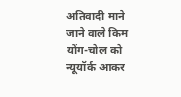अतिवादी माने जाने वाले किम योंग-चोल को न्यूयॉर्क आकर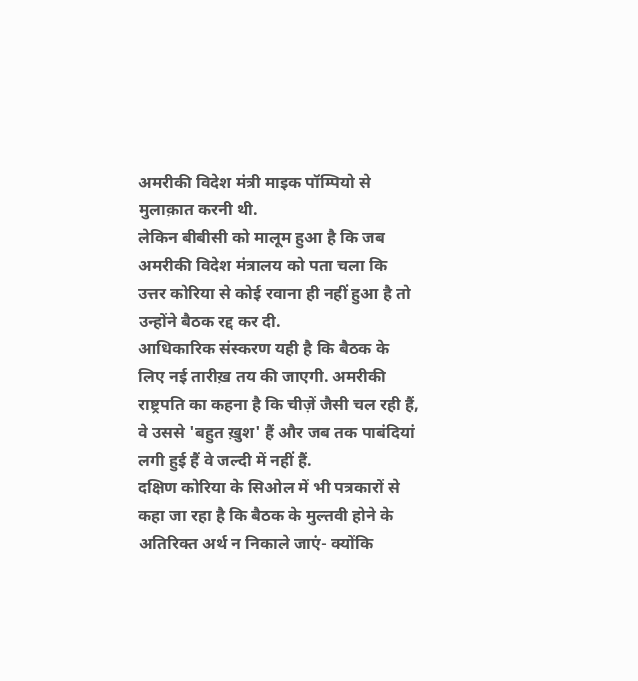अमरीकी विदेश मंत्री माइक पॉम्पियो से मुलाक़ात करनी थी.
लेकिन बीबीसी को मालूम हुआ है कि जब अमरीकी विदेश मंत्रालय को पता चला कि उत्तर कोरिया से कोई रवाना ही नहीं हुआ है तो उन्होंने बैठक रद्द कर दी.
आधिकारिक संस्करण यही है कि बैठक के लिए नई तारीख़ तय की जाएगी. अमरीकी राष्ट्रपति का कहना है कि चीज़ें जैसी चल रही हैं, वे उससे 'बहुत ख़ुश' हैं और जब तक पाबंदियां लगी हुई हैं वे जल्दी में नहीं हैं.
दक्षिण कोरिया के सिओल में भी पत्रकारों से कहा जा रहा है कि बैठक के मुल्तवी होने के अतिरिक्त अर्थ न निकाले जाएं- क्योंकि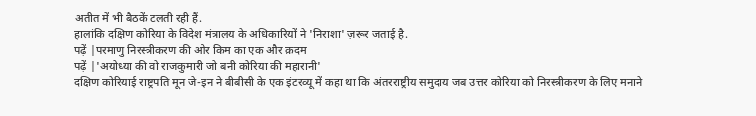अतीत में भी बैठकें टलती रही हैं.
हालांकि दक्षिण कोरिया के विदेश मंत्रालय के अधिकारियों ने 'निराशा' ज़रूर जताई है.
पढ़ें |परमाणु निरस्त्रीकरण की ओर किम का एक और क़दम
पढ़ें |'अयोध्या की वो राजकुमारी जो बनी कोरिया की महारानी'
दक्षिण कोरियाई राष्ट्रपति मून जे-इन ने बीबीसी के एक इंटरव्यू में कहा था कि अंतरराष्ट्रीय समुदाय जब उत्तर कोरिया को निरस्त्रीकरण के लिए मनाने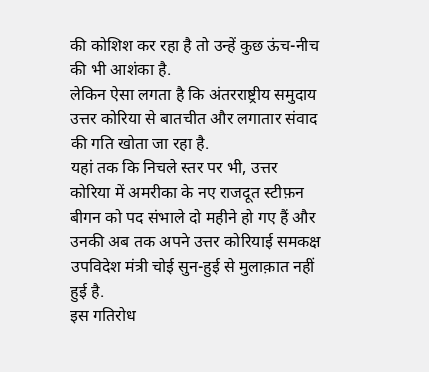की कोशिश कर रहा है तो उन्हें कुछ ऊंच-नीच की भी आशंका है.
लेकिन ऐसा लगता है कि अंतरराष्ट्रीय समुदाय उत्तर कोरिया से बातचीत और लगातार संवाद की गति खोता जा रहा है.
यहां तक कि निचले स्तर पर भी, उत्तर कोरिया में अमरीका के नए राजदूत स्टीफ़न बीगन को पद संभाले दो महीने हो गए हैं और उनकी अब तक अपने उत्तर कोरियाई समकक्ष उपविदेश मंत्री चोई सुन-हुई से मुलाक़ात नहीं हुई है.
इस गतिरोध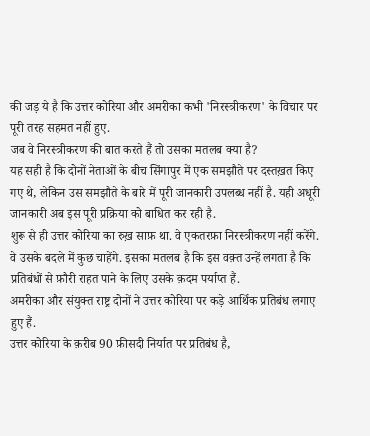की जड़ ये है कि उत्तर कोरिया और अमरीका कभी 'निरस्त्रीकरण' के विचार पर पूरी तरह सहमत नहीं हुए.
जब वे निरस्त्रीकरण की बात करते हैं तो उसका मतलब क्या है?
यह सही है कि दोनों नेताओं के बीच सिंगापुर में एक समझौते पर दस्तख़त किए गए थे, लेकिन उस समझौते के बारे में पूरी जानकारी उपलब्ध नहीं है. यही अधूरी जानकारी अब इस पूरी प्रक्रिया को बाधित कर रही है.
शुरू से ही उत्तर कोरिया का रुख़ साफ़ था. वे एकतरफ़ा निरस्त्रीकरण नहीं करेंगे. वे उसके बदले में कुछ चाहेंगे. इसका मतलब है कि इस वक़्त उन्हें लगता है कि प्रतिबंधों से फ़ौरी राहत पाने के लिए उसके क़दम पर्याप्त हैं.
अमरीका और संयुक्त राष्ट्र दोनों ने उत्तर कोरिया पर कड़े आर्थिक प्रतिबंध लगाए हुए हैं.
उत्तर कोरिया के क़रीब 90 फ़ीसदी निर्यात पर प्रतिबंध है,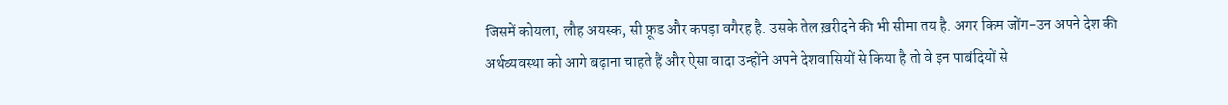जिसमें कोयला, लौह अयस्क, सी फ़ूड और कपड़ा वगैरह है. उसके तेल ख़रीदने की भी सीमा तय है. अगर किम जोंग-उन अपने देश की अर्थव्यवस्था को आगे बढ़ाना चाहते हैं और ऐसा वादा उन्होंने अपने देशवासियों से किया है तो वे इन पाबंदियों से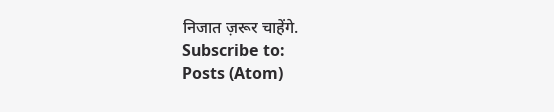निजात ज़रूर चाहेंगे.
Subscribe to:
Posts (Atom)